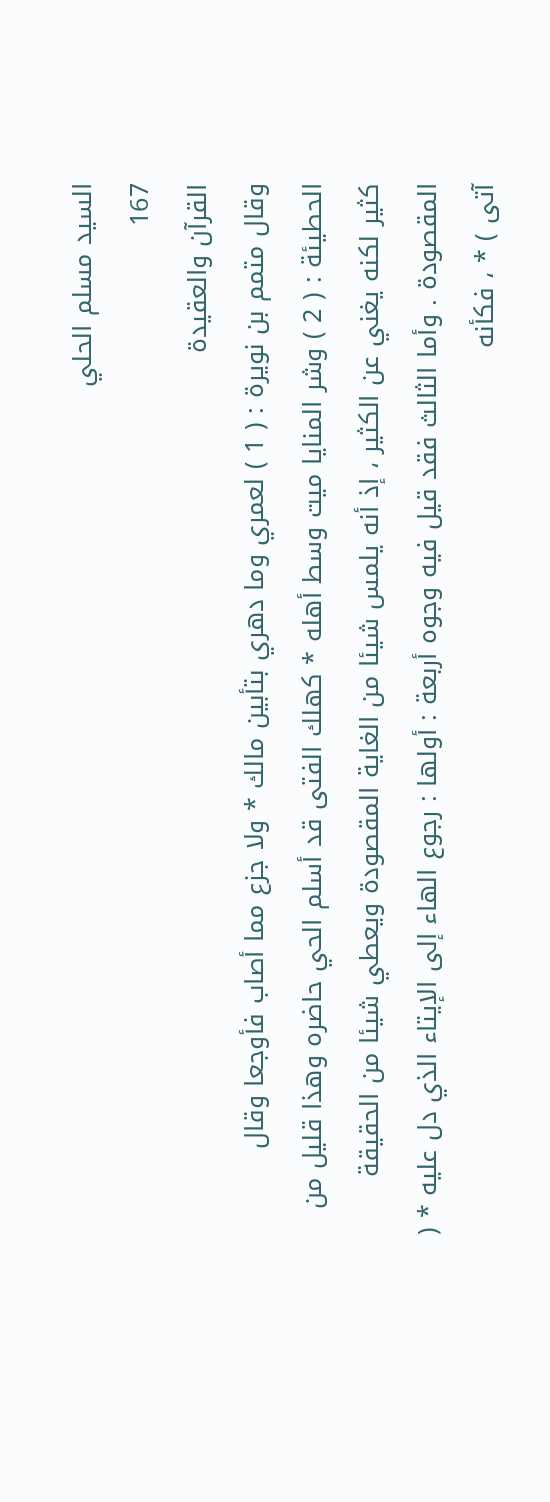السيد مسلم الحلي
167
القرآن والعقيدة
وقال متمم بن نويرة : ( 1 ) لعمري وما دهري بتأبين مالك * ولا جزع مما أصاب فأوجعا وقال الحطيئة : ( 2 ) وشر المنايا ميت وسط أهله * كهلك الفتى قد أسلم الحي حاضره وهذا قليل من كثير لكنه يغني عن الكثير ، إذ أنه يلمس شيئا من الغاية المقصودة ويعطي شيئا من الحقيقة المقصودة . وأما الثالث فقد قيل فيه وجوه أربعة : أولها : رجوع الهاء إلى الإيتاء الذي دل عليه * ( آتى ) * ، فكأنه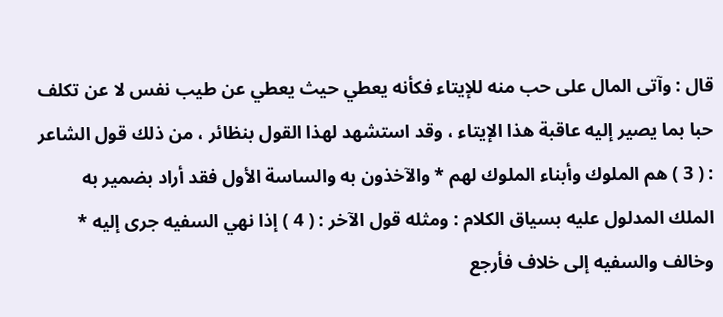قال : وآتى المال على حب منه للإيتاء فكأنه يعطي حيث يعطي عن طيب نفس لا عن تكلف حبا بما يصير إليه عاقبة هذا الإيتاء ، وقد استشهد لهذا القول بنظائر ، من ذلك قول الشاعر : ( 3 ) هم الملوك وأبناء الملوك لهم * والآخذون به والساسة الأول فقد أراد بضمير به الملك المدلول عليه بسياق الكلام : ومثله قول الآخر : ( 4 ) إذا نهي السفيه جرى إليه * وخالف والسفيه إلى خلاف فأرجع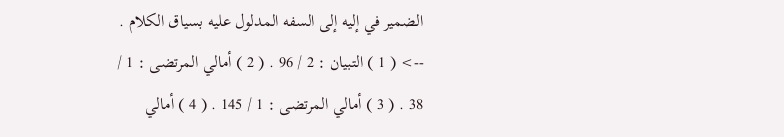الضمير في إليه إلى السفه المدلول عليه بسياق الكلام .
--> ( 1 ) التبيان : 2 / 96 . ( 2 ) أمالي المرتضى : 1 / 38 . ( 3 ) أمالي المرتضى : 1 / 145 . ( 4 ) أمالي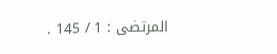المرتضى : 1 / 145 .